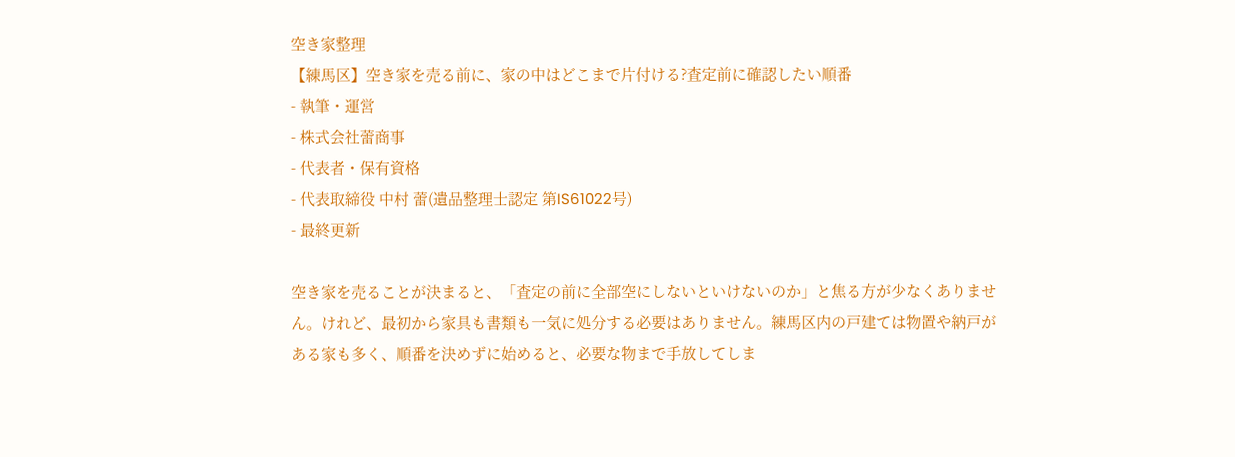空き家整理
【練馬区】空き家を売る前に、家の中はどこまで片付ける?査定前に確認したい順番
- 執筆・運営
- 株式会社蕾商事
- 代表者・保有資格
- 代表取締役 中村 蕾(遺品整理士認定 第IS61022号)
- 最終更新

空き家を売ることが決まると、「査定の前に全部空にしないといけないのか」と焦る方が少なくありません。けれど、最初から家具も書類も一気に処分する必要はありません。練馬区内の戸建ては物置や納戸がある家も多く、順番を決めずに始めると、必要な物まで手放してしま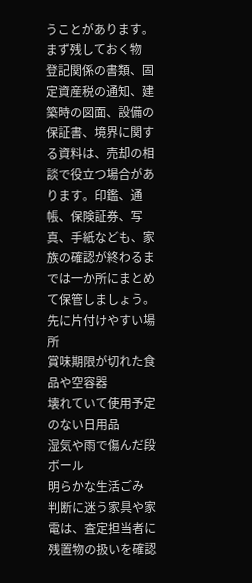うことがあります。
まず残しておく物
登記関係の書類、固定資産税の通知、建築時の図面、設備の保証書、境界に関する資料は、売却の相談で役立つ場合があります。印鑑、通帳、保険証券、写真、手紙なども、家族の確認が終わるまでは一か所にまとめて保管しましょう。
先に片付けやすい場所
賞味期限が切れた食品や空容器
壊れていて使用予定のない日用品
湿気や雨で傷んだ段ボール
明らかな生活ごみ
判断に迷う家具や家電は、査定担当者に残置物の扱いを確認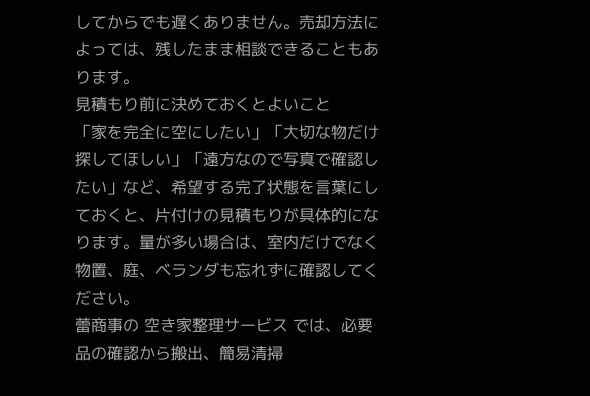してからでも遅くありません。売却方法によっては、残したまま相談できることもあります。
見積もり前に決めておくとよいこと
「家を完全に空にしたい」「大切な物だけ探してほしい」「遠方なので写真で確認したい」など、希望する完了状態を言葉にしておくと、片付けの見積もりが具体的になります。量が多い場合は、室内だけでなく物置、庭、ベランダも忘れずに確認してください。
蕾商事の 空き家整理サービス では、必要品の確認から搬出、簡易清掃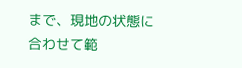まで、現地の状態に合わせて範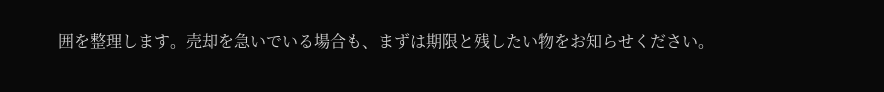囲を整理します。売却を急いでいる場合も、まずは期限と残したい物をお知らせください。